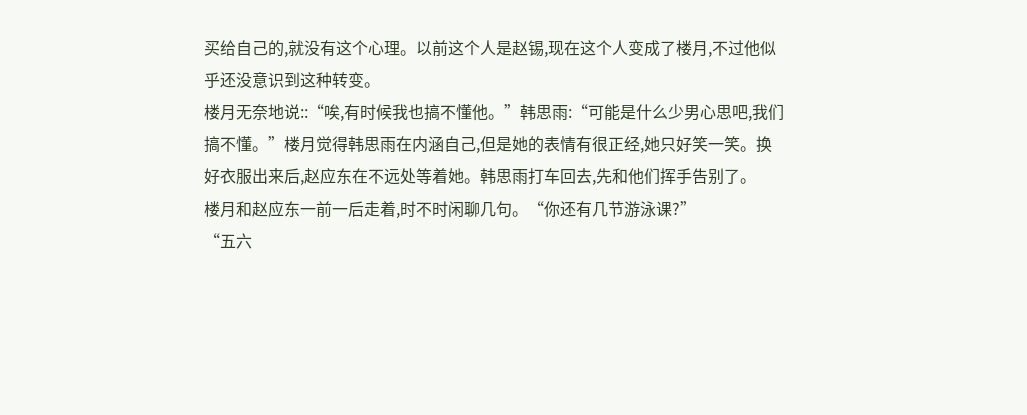买给自己的,就没有这个心理。以前这个人是赵锡,现在这个人变成了楼月,不过他似乎还没意识到这种转变。
楼月无奈地说::“唉,有时候我也搞不懂他。”韩思雨:“可能是什么少男心思吧,我们搞不懂。”楼月觉得韩思雨在内涵自己,但是她的表情有很正经,她只好笑一笑。换好衣服出来后,赵应东在不远处等着她。韩思雨打车回去,先和他们挥手告别了。
楼月和赵应东一前一后走着,时不时闲聊几句。“你还有几节游泳课?”
“五六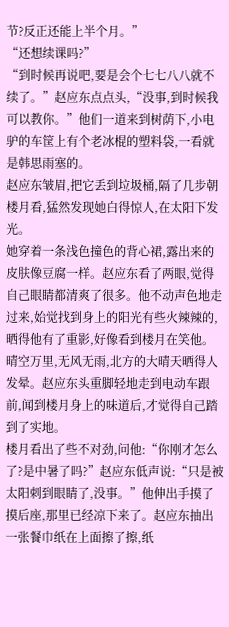节?反正还能上半个月。”
“还想续课吗?”
“到时候再说吧,要是会个七七八八就不续了。”赵应东点点头,“没事,到时候我可以教你。”他们一道来到树荫下,小电驴的车筐上有个老冰棍的塑料袋,一看就是韩思雨塞的。
赵应东皱眉,把它丢到垃圾桶,隔了几步朝楼月看,猛然发现她白得惊人,在太阳下发光。
她穿着一条浅色撞色的背心裙,露出来的皮肤像豆腐一样。赵应东看了两眼,觉得自己眼睛都清爽了很多。他不动声色地走过来,始觉找到身上的阳光有些火辣辣的,晒得他有了重影,好像看到楼月在笑他。
晴空万里,无风无雨,北方的大晴天晒得人发晕。赵应东头重脚轻地走到电动车跟前,闻到楼月身上的味道后,才觉得自己踏到了实地。
楼月看出了些不对劲,问他:“你刚才怎么了?是中暑了吗?”赵应东低声说:“只是被太阳刺到眼睛了,没事。”他伸出手摸了摸后座,那里已经凉下来了。赵应东抽出一张餐巾纸在上面擦了擦,纸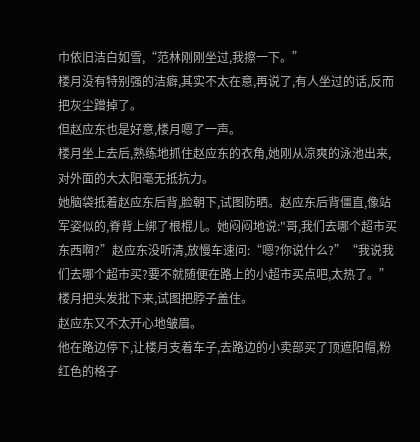巾依旧洁白如雪,“范林刚刚坐过,我擦一下。”
楼月没有特别强的洁癖,其实不太在意,再说了,有人坐过的话,反而把灰尘蹭掉了。
但赵应东也是好意,楼月嗯了一声。
楼月坐上去后,熟练地抓住赵应东的衣角,她刚从凉爽的泳池出来,对外面的大太阳毫无抵抗力。
她脑袋抵着赵应东后背,脸朝下,试图防晒。赵应东后背僵直,像站军姿似的,脊背上绑了根棍儿。她闷闷地说:"哥,我们去哪个超市买东西啊?”赵应东没听清,放慢车速问:“嗯?你说什么?”“我说我们去哪个超市买?要不就随便在路上的小超市买点吧,太热了。”楼月把头发批下来,试图把脖子盖住。
赵应东又不太开心地皱眉。
他在路边停下,让楼月支着车子,去路边的小卖部买了顶遮阳帽,粉红色的格子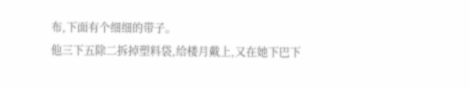布,下面有个细细的带子。
他三下五除二拆掉塑料袋,给楼月戴上,又在她下巴下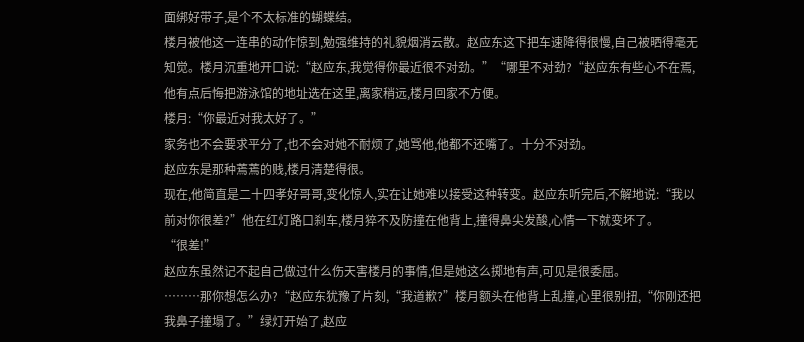面绑好带子,是个不太标准的蝴蝶结。
楼月被他这一连串的动作惊到,勉强维持的礼貌烟消云散。赵应东这下把车速降得很慢,自己被晒得毫无知觉。楼月沉重地开口说:“赵应东,我觉得你最近很不对劲。”“哪里不对劲?“赵应东有些心不在焉,他有点后悔把游泳馆的地址选在这里,离家稍远,楼月回家不方便。
楼月:“你最近对我太好了。”
家务也不会要求平分了,也不会对她不耐烦了,她骂他,他都不还嘴了。十分不对劲。
赵应东是那种蔫蔫的贱,楼月清楚得很。
现在,他简直是二十四孝好哥哥,变化惊人,实在让她难以接受这种转变。赵应东听完后,不解地说:“我以前对你很差?”他在红灯路口刹车,楼月猝不及防撞在他背上,撞得鼻尖发酸,心情一下就变坏了。
“很差!”
赵应东虽然记不起自己做过什么伤天害楼月的事情,但是她这么掷地有声,可见是很委屈。
………那你想怎么办?“赵应东犹豫了片刻,“我道歉?”楼月额头在他背上乱撞,心里很别扭,“你刚还把我鼻子撞塌了。”绿灯开始了,赵应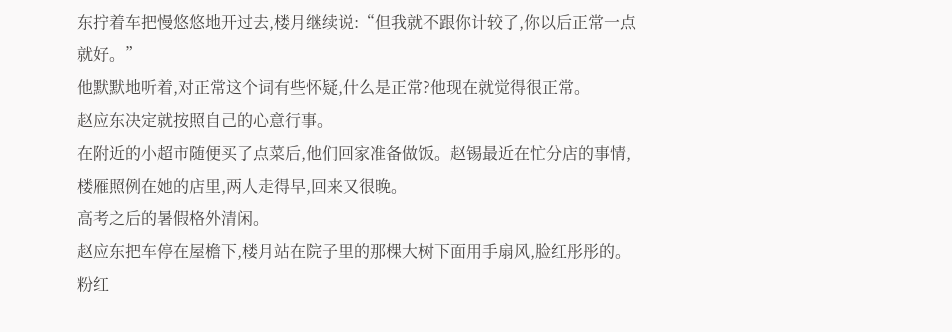东拧着车把慢悠悠地开过去,楼月继续说:“但我就不跟你计较了,你以后正常一点就好。”
他默默地听着,对正常这个词有些怀疑,什么是正常?他现在就觉得很正常。
赵应东决定就按照自己的心意行事。
在附近的小超市随便买了点菜后,他们回家准备做饭。赵锡最近在忙分店的事情,楼雁照例在她的店里,两人走得早,回来又很晚。
高考之后的暑假格外清闲。
赵应东把车停在屋檐下,楼月站在院子里的那棵大树下面用手扇风,脸红彤彤的。
粉红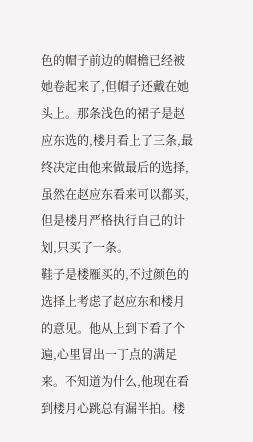色的帽子前边的帽檐已经被她卷起来了,但帽子还戴在她头上。那条浅色的裙子是赵应东选的,楼月看上了三条,最终决定由他来做最后的选择,虽然在赵应东看来可以都买,但是楼月严格执行自己的计划,只买了一条。
鞋子是楼雁买的,不过颜色的选择上考虑了赵应东和楼月的意见。他从上到下看了个遍,心里冒出一丁点的满足来。不知道为什么,他现在看到楼月心跳总有漏半拍。楼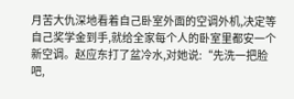月苦大仇深地看着自己卧室外面的空调外机,决定等自己奖学金到手,就给全家每个人的卧室里都安一个新空调。赵应东打了盆冷水,对她说:“先洗一把脸吧,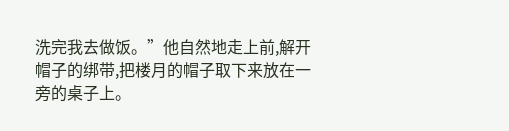洗完我去做饭。”他自然地走上前,解开帽子的绑带,把楼月的帽子取下来放在一旁的桌子上。